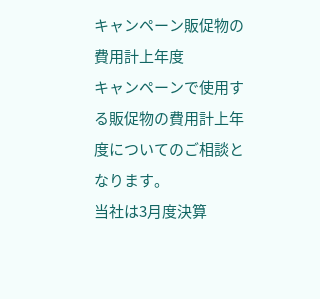キャンペーン販促物の費用計上年度
キャンペーンで使用する販促物の費用計上年度についてのご相談となります。
当社は3月度決算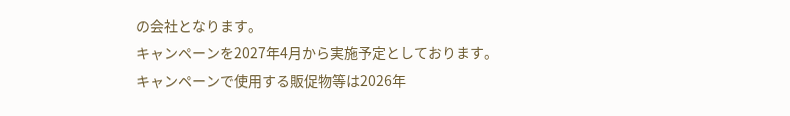の会社となります。
キャンペーンを2027年4月から実施予定としております。
キャンペーンで使用する販促物等は2026年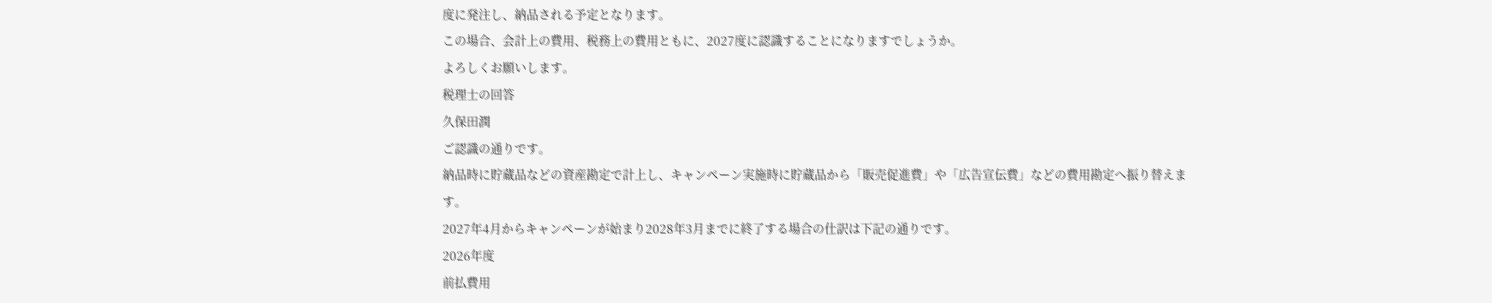度に発注し、納品される予定となります。
この場合、会計上の費用、税務上の費用ともに、2027度に認識することになりますでしょうか。
よろしくお願いします。
税理士の回答
久保田潤
ご認識の通りです。
納品時に貯蔵品などの資産勘定で計上し、キャンペーン実施時に貯蔵品から「販売促進費」や「広告宣伝費」などの費用勘定へ振り替えます。
2027年4月からキャンペーンが始まり2028年3月までに終了する場合の仕訳は下記の通りです。
2026年度
前払費用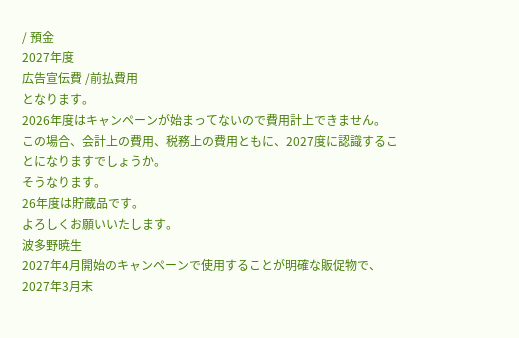/ 預金
2027年度
広告宣伝費 /前払費用
となります。
2026年度はキャンペーンが始まってないので費用計上できません。
この場合、会計上の費用、税務上の費用ともに、2027度に認識することになりますでしょうか。
そうなります。
26年度は貯蔵品です。
よろしくお願いいたします。
波多野暁生
2027年4月開始のキャンペーンで使用することが明確な販促物で、2027年3月末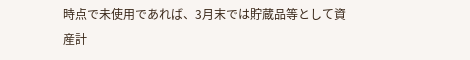時点で未使用であれば、3月末では貯蔵品等として資産計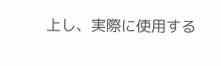上し、実際に使用する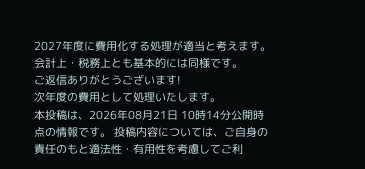2027年度に費用化する処理が適当と考えます。会計上・税務上とも基本的には同様です。
ご返信ありがとうございます!
次年度の費用として処理いたします。
本投稿は、2026年08月21日 10時14分公開時点の情報です。 投稿内容については、ご自身の責任のもと適法性・有用性を考慮してご利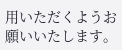用いただくようお願いいたします。